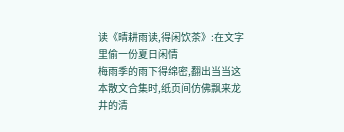读《晴耕雨读,得闲饮茶》:在文字里偷一份夏日闲情
梅雨季的雨下得绵密,翻出当当这本散文合集时,纸页间仿佛飘来龙井的清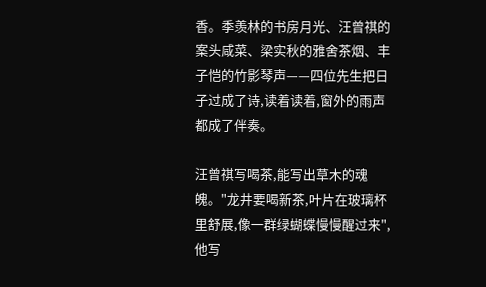香。季羡林的书房月光、汪曾祺的案头咸菜、梁实秋的雅舍茶烟、丰子恺的竹影琴声——四位先生把日子过成了诗,读着读着,窗外的雨声都成了伴奏。

汪曾祺写喝茶,能写出草木的魂魄。"龙井要喝新茶,叶片在玻璃杯里舒展,像一群绿蝴蝶慢慢醒过来",他写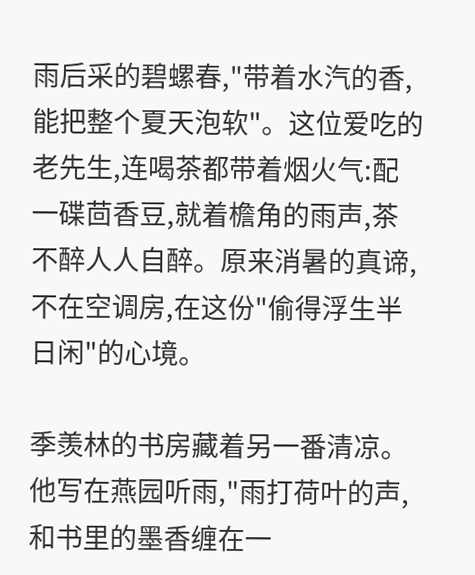雨后采的碧螺春,"带着水汽的香,能把整个夏天泡软"。这位爱吃的老先生,连喝茶都带着烟火气:配一碟茴香豆,就着檐角的雨声,茶不醉人人自醉。原来消暑的真谛,不在空调房,在这份"偷得浮生半日闲"的心境。

季羡林的书房藏着另一番清凉。他写在燕园听雨,"雨打荷叶的声,和书里的墨香缠在一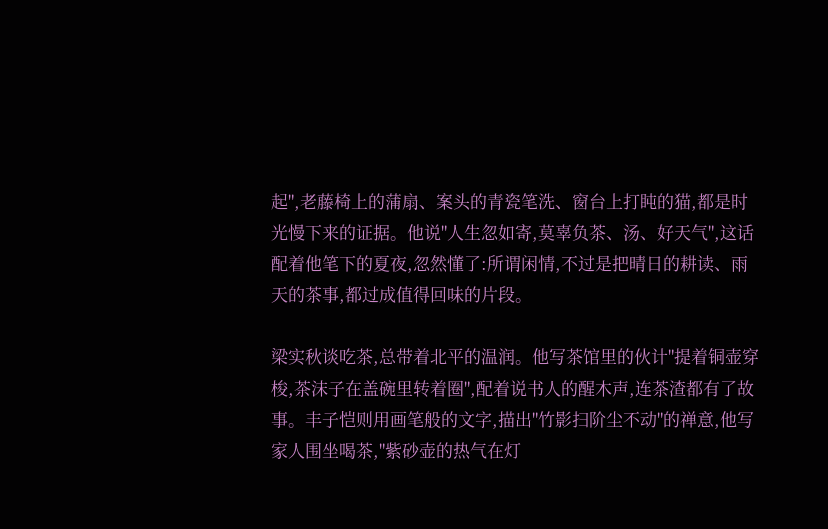起",老藤椅上的蒲扇、案头的青瓷笔洗、窗台上打盹的猫,都是时光慢下来的证据。他说"人生忽如寄,莫辜负茶、汤、好天气",这话配着他笔下的夏夜,忽然懂了:所谓闲情,不过是把晴日的耕读、雨天的茶事,都过成值得回味的片段。

梁实秋谈吃茶,总带着北平的温润。他写茶馆里的伙计"提着铜壶穿梭,茶沫子在盖碗里转着圈",配着说书人的醒木声,连茶渣都有了故事。丰子恺则用画笔般的文字,描出"竹影扫阶尘不动"的禅意,他写家人围坐喝茶,"紫砂壶的热气在灯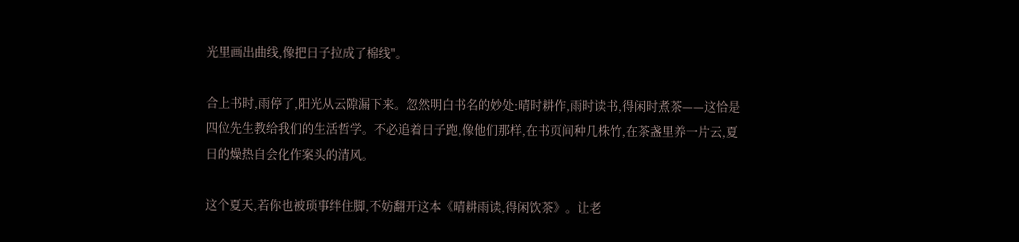光里画出曲线,像把日子拉成了棉线"。

合上书时,雨停了,阳光从云隙漏下来。忽然明白书名的妙处:晴时耕作,雨时读书,得闲时煮茶——这恰是四位先生教给我们的生活哲学。不必追着日子跑,像他们那样,在书页间种几株竹,在茶盏里养一片云,夏日的燥热自会化作案头的清风。

这个夏天,若你也被琐事绊住脚,不妨翻开这本《晴耕雨读,得闲饮茶》。让老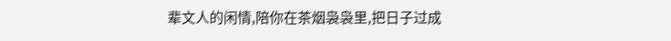辈文人的闲情,陪你在茶烟袅袅里,把日子过成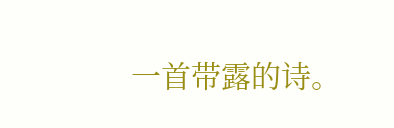一首带露的诗。